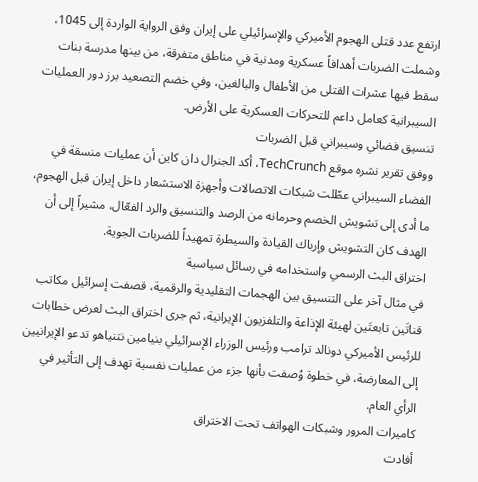ارتفع عدد قتلى الهجوم الأميركي والإسرائيلي على إيران وفق الرواية الواردة إلى 1045، وشملت الضربات أهدافاً عسكرية ومدنية في مناطق متفرقة، من بينها مدرسة بنات سقط فيها عشرات القتلى من الأطفال والبالغين، وفي خضم التصعيد برز دور العمليات السيبرانية كعامل داعم للتحركات العسكرية على الأرض.
تنسيق فضائي وسيبراني قبل الضربات
ووفق تقرير نشره موقع TechCrunch، أكد الجنرال دان كاين أن عمليات منسقة في الفضاء السيبراني عطّلت شبكات الاتصالات وأجهزة الاستشعار داخل إيران قبل الهجوم، ما أدى إلى تشويش الخصم وحرمانه من الرصد والتنسيق والرد الفعّال، مشيراً إلى أن الهدف كان التشويش وإرباك القيادة والسيطرة تمهيداً للضربات الجوية.
اختراق البث الرسمي واستخدامه في رسائل سياسية
في مثال آخر على التنسيق بين الهجمات التقليدية والرقمية، قصفت إسرائيل مكاتب قناتَين تابعتَين لهيئة الإذاعة والتلفزيون الإيرانية، ثم جرى اختراق البث لعرض خطابات للرئيس الأميركي دونالد ترامب ورئيس الوزراء الإسرائيلي بنيامين نتنياهو تدعو الإيرانيين إلى المعارضة، في خطوة وُصفت بأنها جزء من عمليات نفسية تهدف إلى التأثير في الرأي العام.
كاميرات المرور وشبكات الهواتف تحت الاختراق
أفادت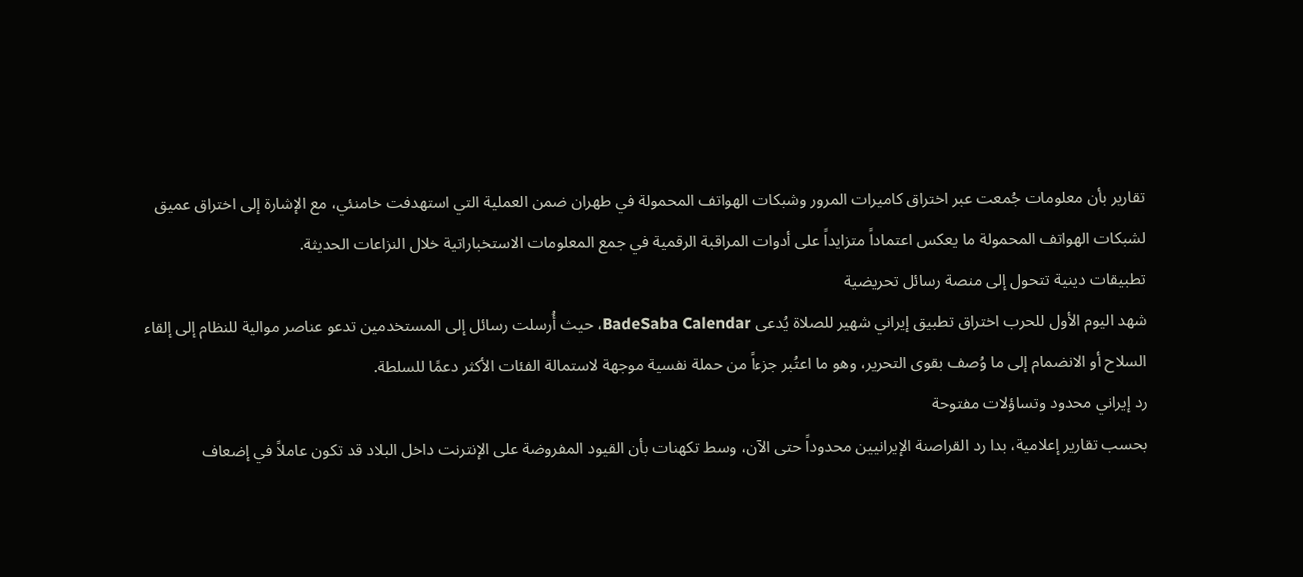تقارير بأن معلومات جُمعت عبر اختراق كاميرات المرور وشبكات الهواتف المحمولة في طهران ضمن العملية التي استهدفت خامنئي، مع الإشارة إلى اختراق عميق لشبكات الهواتف المحمولة ما يعكس اعتماداً متزايداً على أدوات المراقبة الرقمية في جمع المعلومات الاستخباراتية خلال النزاعات الحديثة.
تطبيقات دينية تتحول إلى منصة رسائل تحريضية
شهد اليوم الأول للحرب اختراق تطبيق إيراني شهير للصلاة يُدعى BadeSaba Calendar، حيث أُرسلت رسائل إلى المستخدمين تدعو عناصر موالية للنظام إلى إلقاء السلاح أو الانضمام إلى ما وُصف بقوى التحرير، وهو ما اعتُبر جزءاً من حملة نفسية موجهة لاستمالة الفئات الأكثر دعمًا للسلطة.
رد إيراني محدود وتساؤلات مفتوحة
بحسب تقارير إعلامية، بدا رد القراصنة الإيرانيين محدوداً حتى الآن، وسط تكهنات بأن القيود المفروضة على الإنترنت داخل البلاد قد تكون عاملاً في إضعاف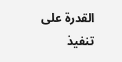القدرة على تنفيذ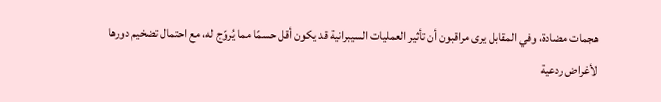هجمات مضادة، وفي المقابل يرى مراقبون أن تأثير العمليات السيبرانية قد يكون أقل حسمًا مما يُروّج له، مع احتمال تضخيم دورها لأغراض ردعية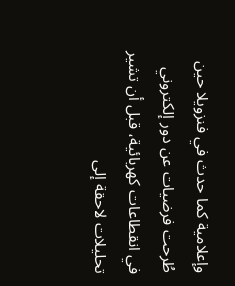وإعلامية كما حدث في فنزويلا حين طُرحت فرضيات عن دور إلكتروني في انقطاعات كهربائية، قبل أن تشير تحليلات لاحقة إلى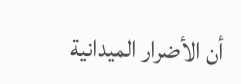أن الأضرار الميدانية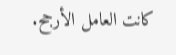كانت العامل الأرجح.